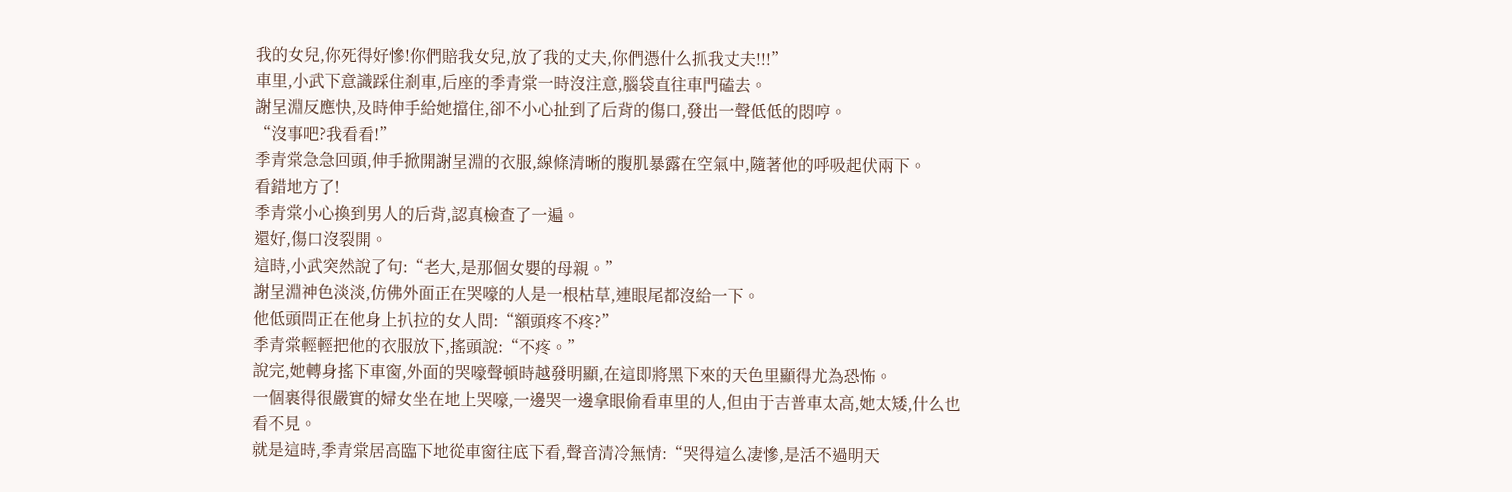我的女兒,你死得好慘!你們賠我女兒,放了我的丈夫,你們憑什么抓我丈夫!!!”
車里,小武下意識踩住剎車,后座的季青棠一時沒注意,腦袋直往車門磕去。
謝呈淵反應快,及時伸手給她擋住,卻不小心扯到了后背的傷口,發出一聲低低的悶哼。
“沒事吧?我看看!”
季青棠急急回頭,伸手掀開謝呈淵的衣服,線條清晰的腹肌暴露在空氣中,隨著他的呼吸起伏兩下。
看錯地方了!
季青棠小心換到男人的后背,認真檢查了一遍。
還好,傷口沒裂開。
這時,小武突然說了句:“老大,是那個女嬰的母親。”
謝呈淵神色淡淡,仿佛外面正在哭嚎的人是一根枯草,連眼尾都沒給一下。
他低頭問正在他身上扒拉的女人問:“額頭疼不疼?”
季青棠輕輕把他的衣服放下,搖頭說:“不疼。”
說完,她轉身搖下車窗,外面的哭嚎聲頓時越發明顯,在這即將黑下來的天色里顯得尤為恐怖。
一個裹得很嚴實的婦女坐在地上哭嚎,一邊哭一邊拿眼偷看車里的人,但由于吉普車太高,她太矮,什么也看不見。
就是這時,季青棠居高臨下地從車窗往底下看,聲音清冷無情:“哭得這么凄慘,是活不過明天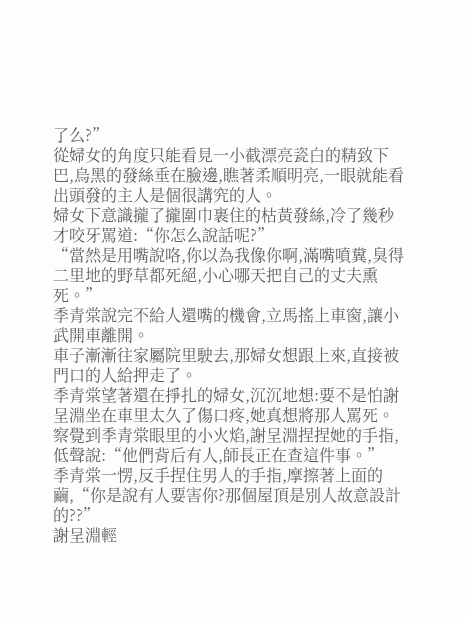了么?”
從婦女的角度只能看見一小截漂亮瓷白的精致下巴,烏黑的發絲垂在臉邊,瞧著柔順明亮,一眼就能看出頭發的主人是個很講究的人。
婦女下意識攏了攏圍巾裹住的枯黃發絲,冷了幾秒才咬牙罵道:“你怎么說話呢?”
“當然是用嘴說咯,你以為我像你啊,滿嘴噴糞,臭得二里地的野草都死絕,小心哪天把自己的丈夫熏死。”
季青棠說完不給人還嘴的機會,立馬搖上車窗,讓小武開車離開。
車子漸漸往家屬院里駛去,那婦女想跟上來,直接被門口的人給押走了。
季青棠望著還在掙扎的婦女,沉沉地想:要不是怕謝呈淵坐在車里太久了傷口疼,她真想將那人罵死。
察覺到季青棠眼里的小火焰,謝呈淵捏捏她的手指,低聲說:“他們背后有人,師長正在查這件事。”
季青棠一愣,反手捏住男人的手指,摩擦著上面的繭,“你是說有人要害你?那個屋頂是別人故意設計的??”
謝呈淵輕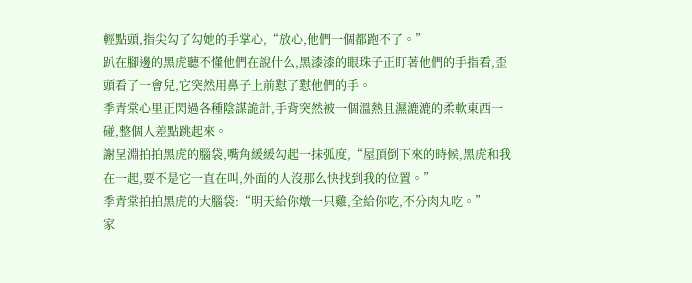輕點頭,指尖勾了勾她的手掌心,“放心,他們一個都跑不了。”
趴在腳邊的黑虎聽不懂他們在說什么,黑漆漆的眼珠子正盯著他們的手指看,歪頭看了一會兒,它突然用鼻子上前懟了懟他們的手。
季青棠心里正閃過各種陰謀詭計,手背突然被一個溫熱且濕漉漉的柔軟東西一碰,整個人差點跳起來。
謝呈淵拍拍黑虎的腦袋,嘴角緩緩勾起一抹弧度,“屋頂倒下來的時候,黑虎和我在一起,要不是它一直在叫,外面的人沒那么快找到我的位置。”
季青棠拍拍黑虎的大腦袋:“明天給你燉一只雞,全給你吃,不分肉丸吃。”
家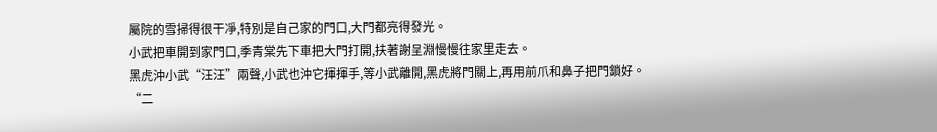屬院的雪掃得很干凈,特別是自己家的門口,大門都亮得發光。
小武把車開到家門口,季青棠先下車把大門打開,扶著謝呈淵慢慢往家里走去。
黑虎沖小武“汪汪”兩聲,小武也沖它揮揮手,等小武離開,黑虎將門關上,再用前爪和鼻子把門鎖好。
“二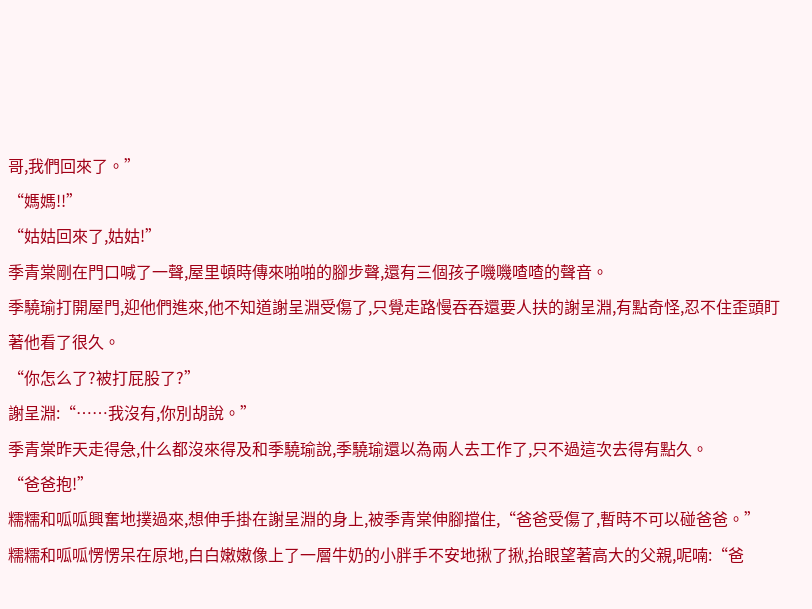哥,我們回來了。”
“媽媽!!”
“姑姑回來了,姑姑!”
季青棠剛在門口喊了一聲,屋里頓時傳來啪啪的腳步聲,還有三個孩子嘰嘰喳喳的聲音。
季驍瑜打開屋門,迎他們進來,他不知道謝呈淵受傷了,只覺走路慢吞吞還要人扶的謝呈淵,有點奇怪,忍不住歪頭盯著他看了很久。
“你怎么了?被打屁股了?”
謝呈淵:“……我沒有,你別胡說。”
季青棠昨天走得急,什么都沒來得及和季驍瑜說,季驍瑜還以為兩人去工作了,只不過這次去得有點久。
“爸爸抱!”
糯糯和呱呱興奮地撲過來,想伸手掛在謝呈淵的身上,被季青棠伸腳擋住,“爸爸受傷了,暫時不可以碰爸爸。”
糯糯和呱呱愣愣呆在原地,白白嫩嫩像上了一層牛奶的小胖手不安地揪了揪,抬眼望著高大的父親,呢喃:“爸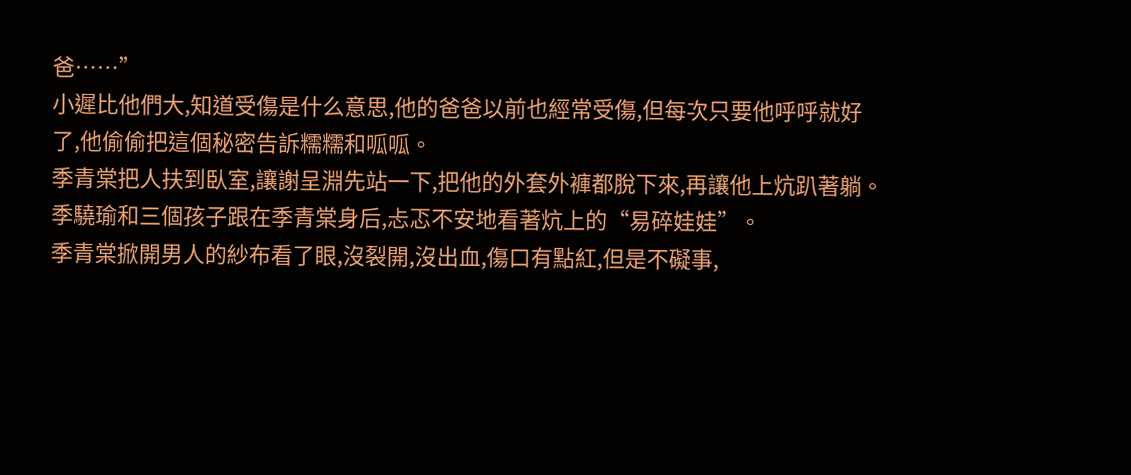爸……”
小遲比他們大,知道受傷是什么意思,他的爸爸以前也經常受傷,但每次只要他呼呼就好了,他偷偷把這個秘密告訴糯糯和呱呱。
季青棠把人扶到臥室,讓謝呈淵先站一下,把他的外套外褲都脫下來,再讓他上炕趴著躺。
季驍瑜和三個孩子跟在季青棠身后,忐忑不安地看著炕上的“易碎娃娃”。
季青棠掀開男人的紗布看了眼,沒裂開,沒出血,傷口有點紅,但是不礙事,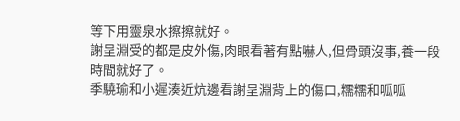等下用靈泉水擦擦就好。
謝呈淵受的都是皮外傷,肉眼看著有點嚇人,但骨頭沒事,養一段時間就好了。
季驍瑜和小遲湊近炕邊看謝呈淵背上的傷口,糯糯和呱呱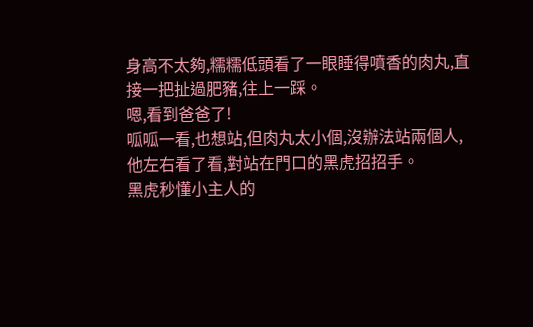身高不太夠,糯糯低頭看了一眼睡得噴香的肉丸,直接一把扯過肥豬,往上一踩。
嗯,看到爸爸了!
呱呱一看,也想站,但肉丸太小個,沒辦法站兩個人,他左右看了看,對站在門口的黑虎招招手。
黑虎秒懂小主人的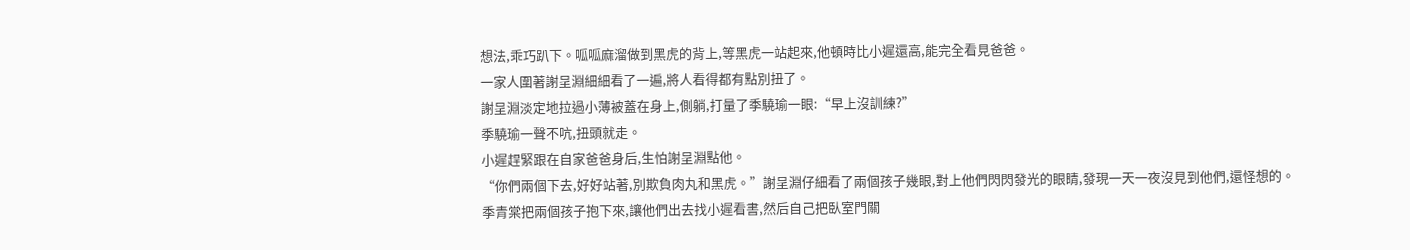想法,乖巧趴下。呱呱麻溜做到黑虎的背上,等黑虎一站起來,他頓時比小遲還高,能完全看見爸爸。
一家人圍著謝呈淵細細看了一遍,將人看得都有點別扭了。
謝呈淵淡定地拉過小薄被蓋在身上,側躺,打量了季驍瑜一眼:“早上沒訓練?”
季驍瑜一聲不吭,扭頭就走。
小遲趕緊跟在自家爸爸身后,生怕謝呈淵點他。
“你們兩個下去,好好站著,別欺負肉丸和黑虎。”謝呈淵仔細看了兩個孩子幾眼,對上他們閃閃發光的眼睛,發現一天一夜沒見到他們,還怪想的。
季青棠把兩個孩子抱下來,讓他們出去找小遲看書,然后自己把臥室門關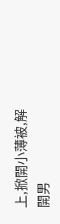上,掀開小薄被,解開男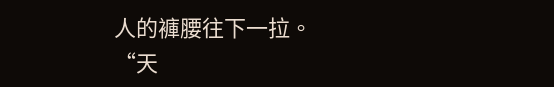人的褲腰往下一拉。
“天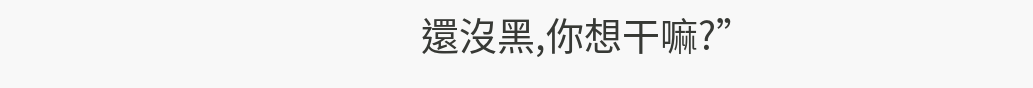還沒黑,你想干嘛?”